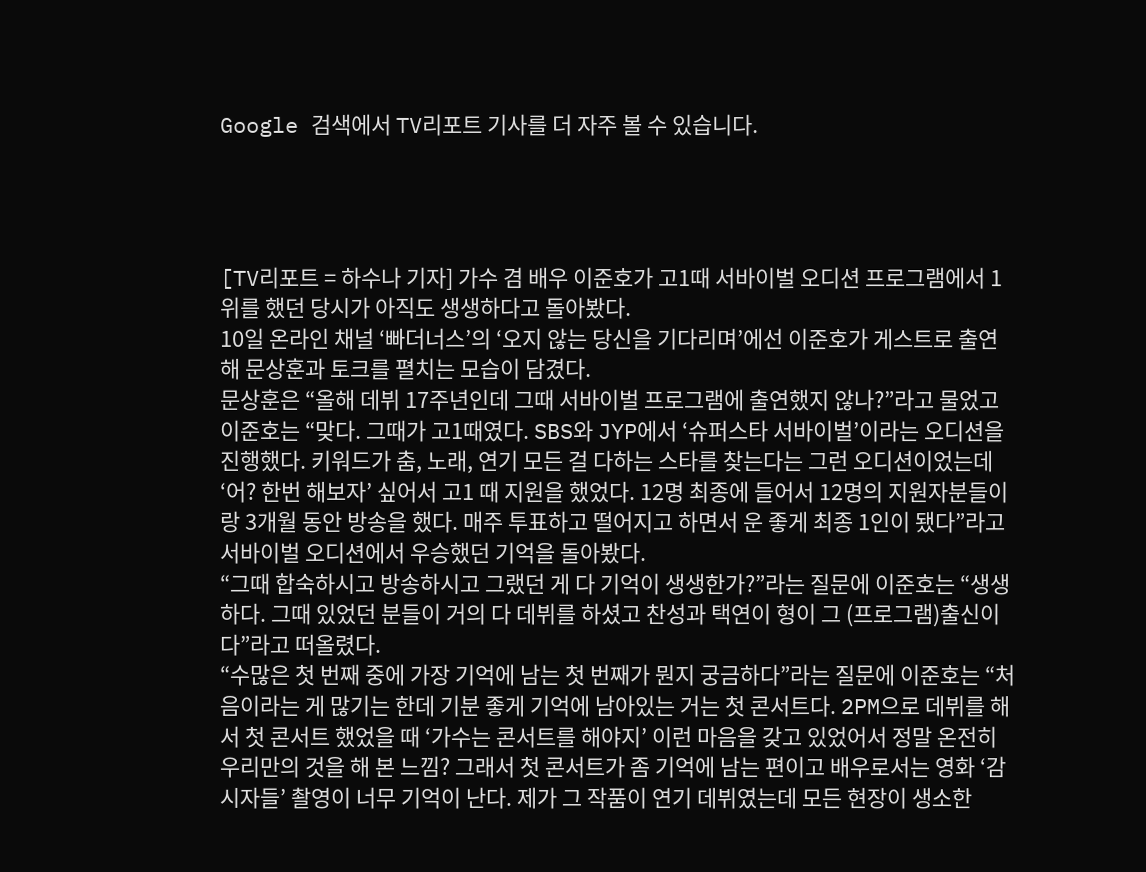Google 검색에서 TV리포트 기사를 더 자주 볼 수 있습니다.




[TV리포트 = 하수나 기자] 가수 겸 배우 이준호가 고1때 서바이벌 오디션 프로그램에서 1위를 했던 당시가 아직도 생생하다고 돌아봤다.
10일 온라인 채널 ‘빠더너스’의 ‘오지 않는 당신을 기다리며’에선 이준호가 게스트로 출연해 문상훈과 토크를 펼치는 모습이 담겼다.
문상훈은 “올해 데뷔 17주년인데 그때 서바이벌 프로그램에 출연했지 않나?”라고 물었고 이준호는 “맞다. 그때가 고1때였다. SBS와 JYP에서 ‘슈퍼스타 서바이벌’이라는 오디션을 진행했다. 키워드가 춤, 노래, 연기 모든 걸 다하는 스타를 찾는다는 그런 오디션이었는데 ‘어? 한번 해보자’ 싶어서 고1 때 지원을 했었다. 12명 최종에 들어서 12명의 지원자분들이랑 3개월 동안 방송을 했다. 매주 투표하고 떨어지고 하면서 운 좋게 최종 1인이 됐다”라고 서바이벌 오디션에서 우승했던 기억을 돌아봤다.
“그때 합숙하시고 방송하시고 그랬던 게 다 기억이 생생한가?”라는 질문에 이준호는 “생생하다. 그때 있었던 분들이 거의 다 데뷔를 하셨고 찬성과 택연이 형이 그 (프로그램)출신이다”라고 떠올렸다.
“수많은 첫 번째 중에 가장 기억에 남는 첫 번째가 뭔지 궁금하다”라는 질문에 이준호는 “처음이라는 게 많기는 한데 기분 좋게 기억에 남아있는 거는 첫 콘서트다. 2PM으로 데뷔를 해서 첫 콘서트 했었을 때 ‘가수는 콘서트를 해야지’ 이런 마음을 갖고 있었어서 정말 온전히 우리만의 것을 해 본 느낌? 그래서 첫 콘서트가 좀 기억에 남는 편이고 배우로서는 영화 ‘감시자들’ 촬영이 너무 기억이 난다. 제가 그 작품이 연기 데뷔였는데 모든 현장이 생소한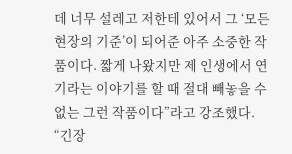데 너무 설레고 저한테 있어서 그 ‘모든 현장의 기준’이 되어준 아주 소중한 작품이다. 짧게 나왔지만 제 인생에서 연기라는 이야기를 할 때 절대 빼놓을 수 없는 그런 작품이다”라고 강조했다.
“긴장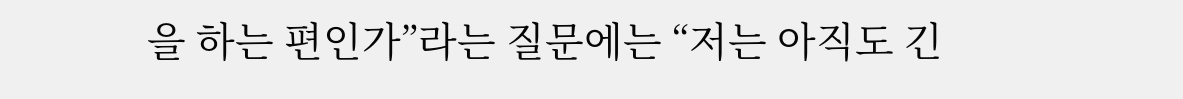을 하는 편인가”라는 질문에는 “저는 아직도 긴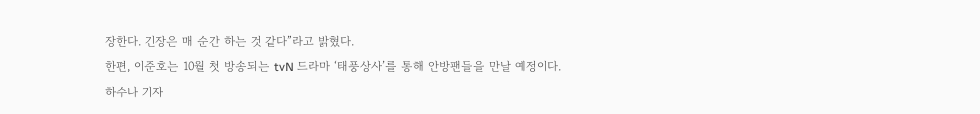장한다. 긴장은 매 순간 하는 것 같다”라고 밝혔다.
한편, 이준호는 10월 첫 방송되는 tvN 드라마 ‘태풍상사’를 통해 안방팬들을 만날 예정이다.
하수나 기자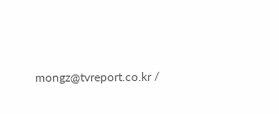mongz@tvreport.co.kr /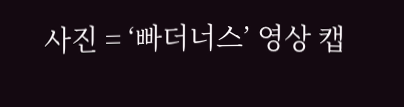사진 = ‘빠더너스’ 영상 캡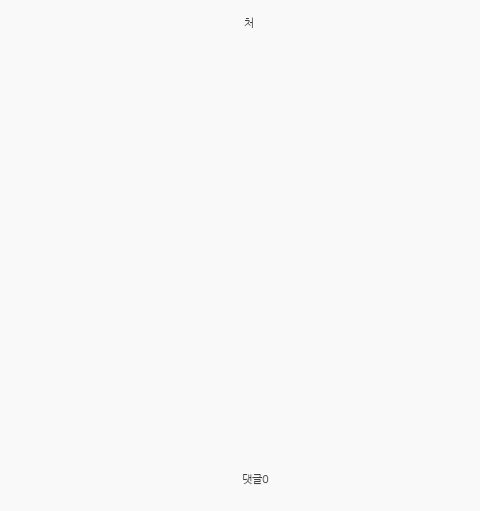처



















댓글0